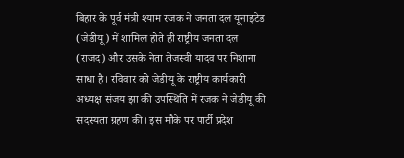बिहार के पूर्व मंत्री श्याम रजक ने जनता दल यूनाइटेड (जेडीयू) में शामिल होते ही राष्ट्रीय जनता दल (राजद) और उसके नेता तेजस्वी यादव पर निशाना साधा है। रविवार को जेडीयू के राष्ट्रीय कार्यकारी अध्यक्ष संजय झा की उपस्थिति में रजक ने जेडीयू की सदस्यता ग्रहण की। इस मौके पर पार्टी प्रदेश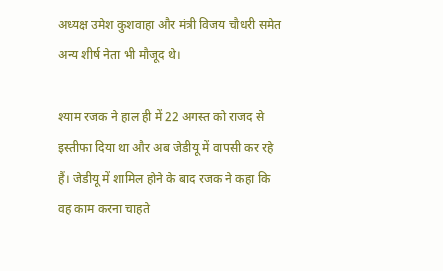अध्यक्ष उमेश कुशवाहा और मंत्री विजय चौधरी समेत अन्य शीर्ष नेता भी मौजूद थे।

श्याम रजक ने हाल ही में 22 अगस्त को राजद से इस्तीफा दिया था और अब जेडीयू में वापसी कर रहे हैं। जेडीयू में शामिल होने के बाद रजक ने कहा कि वह काम करना चाहते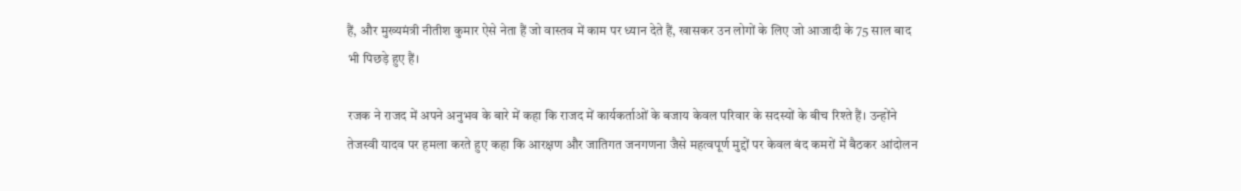हैं, और मुख्यमंत्री नीतीश कुमार ऐसे नेता हैं जो वास्तव में काम पर ध्यान देते हैं, खासकर उन लोगों के लिए जो आजादी के 75 साल बाद भी पिछड़े हुए हैं।

रजक ने राजद में अपने अनुभव के बारे में कहा कि राजद में कार्यकर्ताओं के बजाय केवल परिवार के सदस्यों के बीच रिश्ते हैं। उन्होंने तेजस्वी यादव पर हमला करते हुए कहा कि आरक्षण और जातिगत जनगणना जैसे महत्वपूर्ण मुद्दों पर केवल बंद कमरों में बैठकर आंदोलन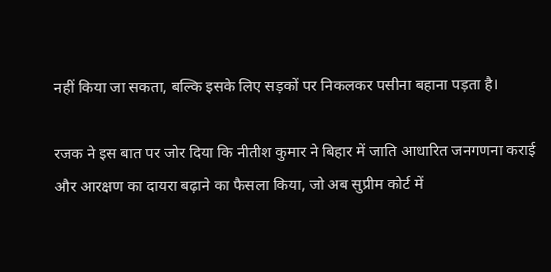नहीं किया जा सकता, बल्कि इसके लिए सड़कों पर निकलकर पसीना बहाना पड़ता है।

रजक ने इस बात पर जोर दिया कि नीतीश कुमार ने बिहार में जाति आधारित जनगणना कराई और आरक्षण का दायरा बढ़ाने का फैसला किया, जो अब सुप्रीम कोर्ट में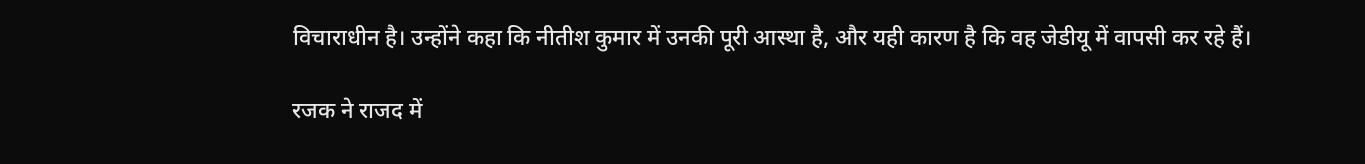विचाराधीन है। उन्होंने कहा कि नीतीश कुमार में उनकी पूरी आस्था है, और यही कारण है कि वह जेडीयू में वापसी कर रहे हैं।

रजक ने राजद में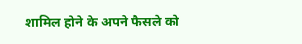शामिल होने के अपने फैसले को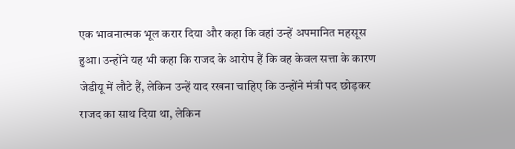एक भावनात्मक भूल करार दिया और कहा कि वहां उन्हें अपमानित महसूस हुआ। उन्होंने यह भी कहा कि राजद के आरोप हैं कि वह केवल सत्ता के कारण जेडीयू में लौटे हैं, लेकिन उन्हें याद रखना चाहिए कि उन्होंने मंत्री पद छोड़कर राजद का साथ दिया था, लेकिन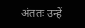अंततः उन्हें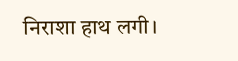निराशा हाथ लगी।